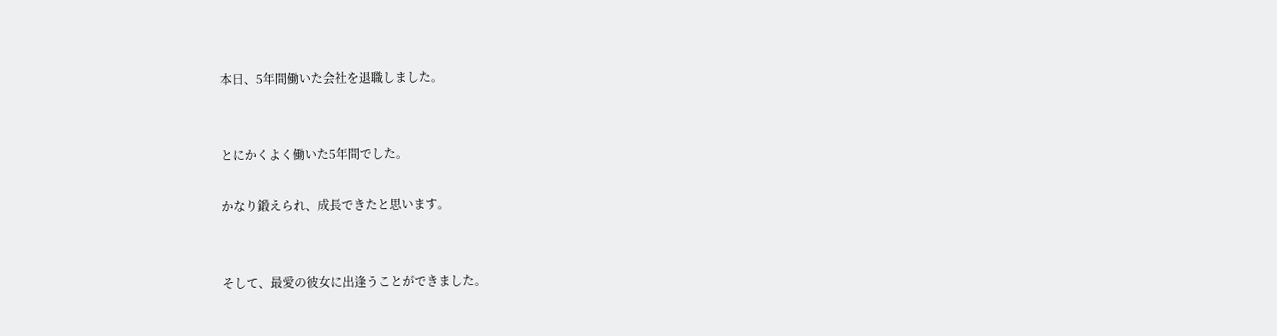本日、5年間働いた会社を退職しました。


とにかくよく働いた5年間でした。

かなり鍛えられ、成長できたと思います。


そして、最愛の彼女に出逢うことができました。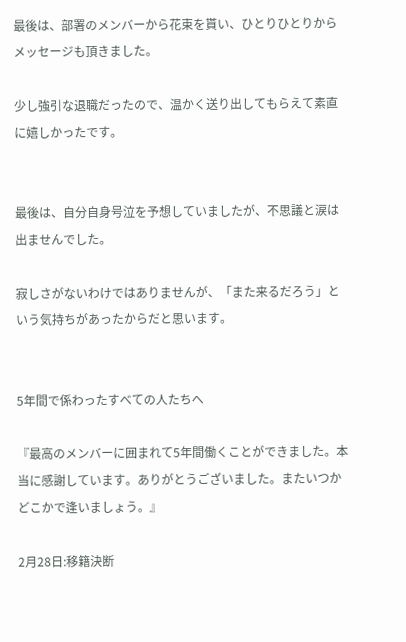最後は、部署のメンバーから花束を貰い、ひとりひとりからメッセージも頂きました。

少し強引な退職だったので、温かく送り出してもらえて素直に嬉しかったです。


最後は、自分自身号泣を予想していましたが、不思議と涙は出ませんでした。

寂しさがないわけではありませんが、「また来るだろう」という気持ちがあったからだと思います。


5年間で係わったすべての人たちへ

『最高のメンバーに囲まれて5年間働くことができました。本当に感謝しています。ありがとうございました。またいつかどこかで逢いましょう。』

2月28日:移籍決断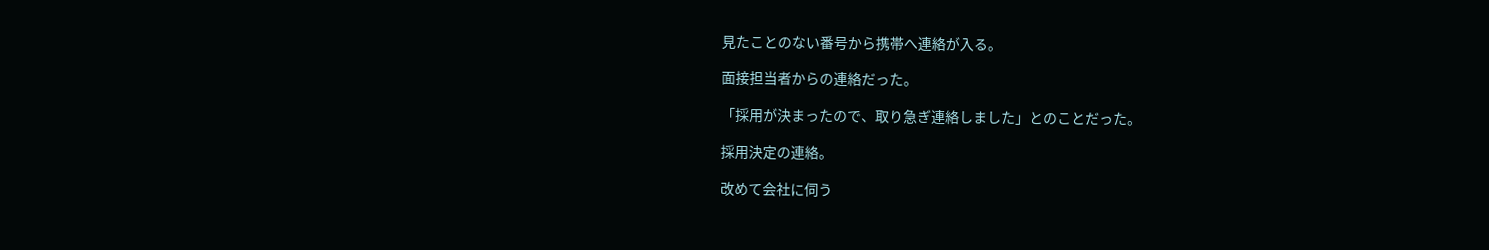見たことのない番号から携帯へ連絡が入る。

面接担当者からの連絡だった。

「採用が決まったので、取り急ぎ連絡しました」とのことだった。

採用決定の連絡。

改めて会社に伺う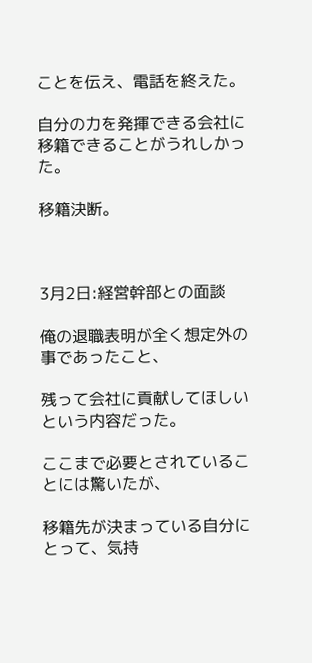ことを伝え、電話を終えた。

自分の力を発揮できる会社に移籍できることがうれしかった。

移籍決断。



3月2日:経営幹部との面談

俺の退職表明が全く想定外の事であったこと、

残って会社に貢献してほしいという内容だった。

ここまで必要とされていることには驚いたが、

移籍先が決まっている自分にとって、気持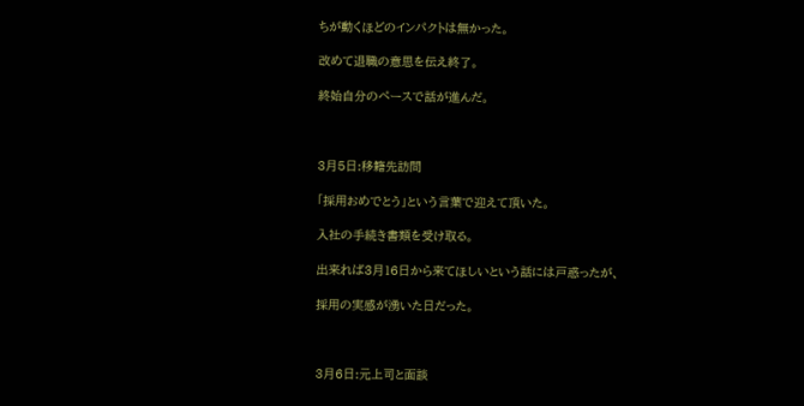ちが動くほどのインパクトは無かった。

改めて退職の意思を伝え終了。

終始自分のペースで話が進んだ。



3月5日:移籍先訪問

「採用おめでとう」という言葉で迎えて頂いた。

入社の手続き書類を受け取る。

出来れば3月16日から来てほしいという話には戸惑ったが、

採用の実感が湧いた日だった。



3月6日:元上司と面談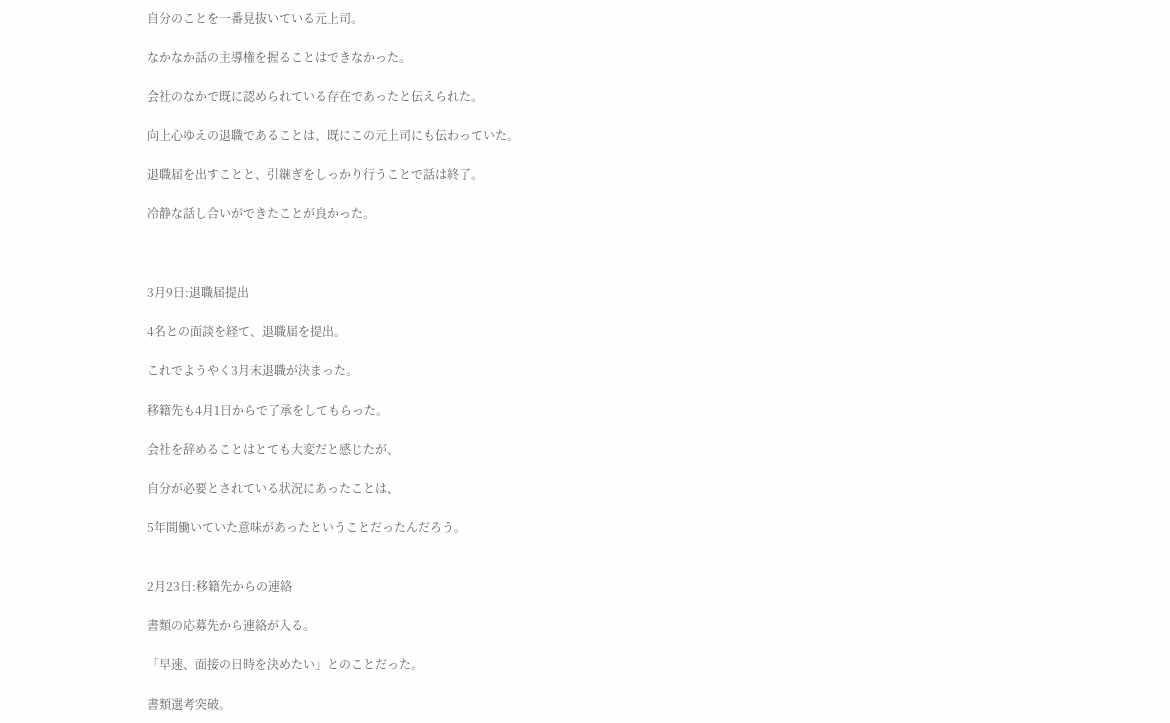自分のことを一番見抜いている元上司。

なかなか話の主導権を握ることはできなかった。

会社のなかで既に認められている存在であったと伝えられた。

向上心ゆえの退職であることは、既にこの元上司にも伝わっていた。

退職届を出すことと、引継ぎをしっかり行うことで話は終了。

冷静な話し合いができたことが良かった。



3月9日:退職届提出

4名との面談を経て、退職届を提出。

これでようやく3月末退職が決まった。

移籍先も4月1日からで了承をしてもらった。

会社を辞めることはとても大変だと感じたが、

自分が必要とされている状況にあったことは、

5年間働いていた意味があったということだったんだろう。


2月23日:移籍先からの連絡

書類の応募先から連絡が入る。

「早速、面接の日時を決めたい」とのことだった。

書類選考突破。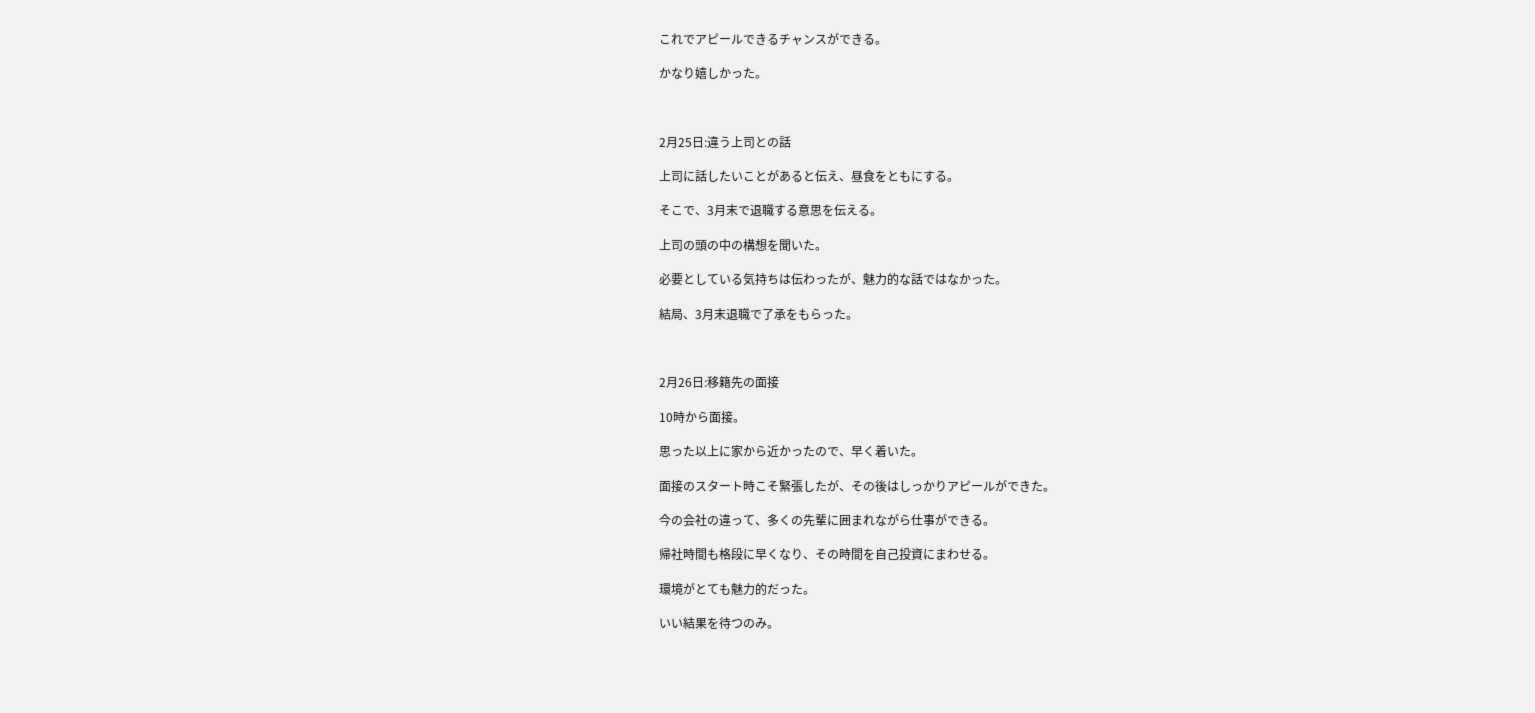これでアピールできるチャンスができる。

かなり嬉しかった。



2月25日:違う上司との話

上司に話したいことがあると伝え、昼食をともにする。

そこで、3月末で退職する意思を伝える。

上司の頭の中の構想を聞いた。

必要としている気持ちは伝わったが、魅力的な話ではなかった。

結局、3月末退職で了承をもらった。



2月26日:移籍先の面接

10時から面接。

思った以上に家から近かったので、早く着いた。

面接のスタート時こそ緊張したが、その後はしっかりアピールができた。

今の会社の違って、多くの先輩に囲まれながら仕事ができる。

帰社時間も格段に早くなり、その時間を自己投資にまわせる。

環境がとても魅力的だった。

いい結果を待つのみ。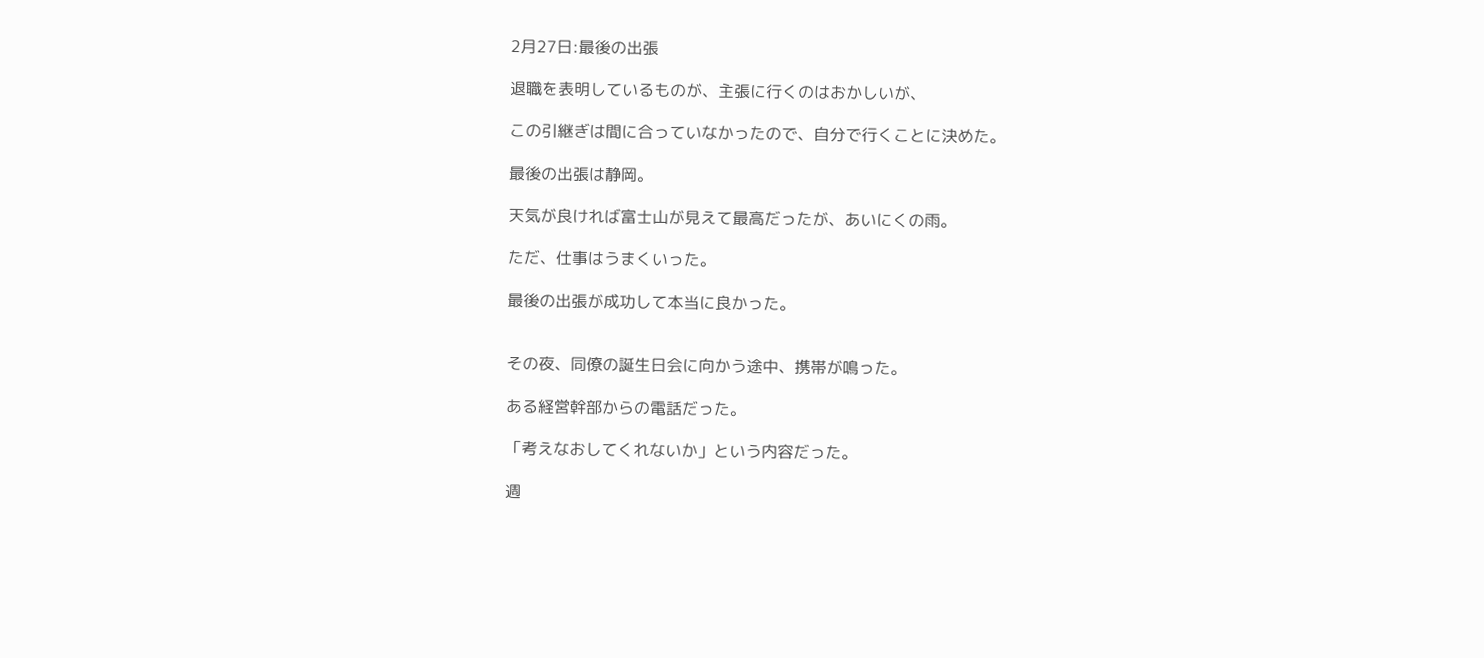2月27日:最後の出張

退職を表明しているものが、主張に行くのはおかしいが、

この引継ぎは間に合っていなかったので、自分で行くことに決めた。

最後の出張は静岡。

天気が良ければ富士山が見えて最高だったが、あいにくの雨。

ただ、仕事はうまくいった。

最後の出張が成功して本当に良かった。


その夜、同僚の誕生日会に向かう途中、携帯が鳴った。

ある経営幹部からの電話だった。

「考えなおしてくれないか」という内容だった。

週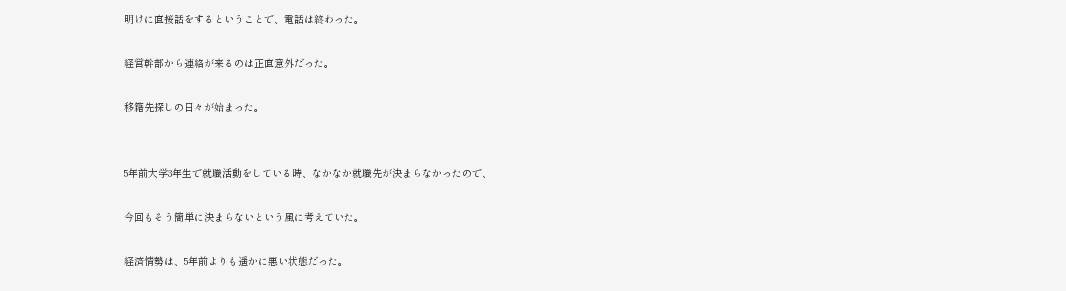明けに直接話をするということで、電話は終わった。

経営幹部から連絡が来るのは正直意外だった。

移籍先探しの日々が始まった。


5年前大学3年生で就職活動をしている時、なかなか就職先が決まらなかったので、

今回もそう簡単に決まらないという風に考えていた。

経済情勢は、5年前よりも遥かに悪い状態だった。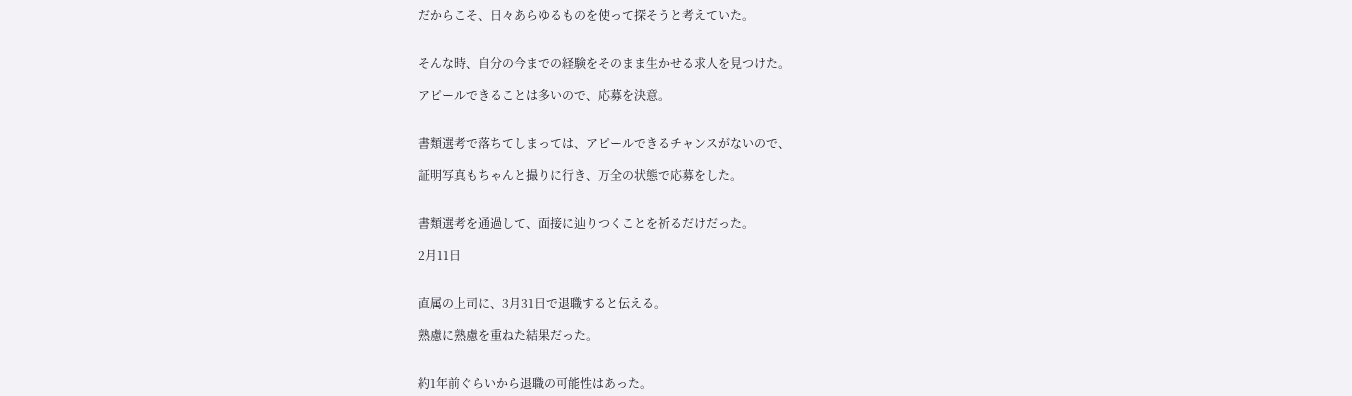だからこそ、日々あらゆるものを使って探そうと考えていた。


そんな時、自分の今までの経験をそのまま生かせる求人を見つけた。

アピールできることは多いので、応募を決意。


書類選考で落ちてしまっては、アピールできるチャンスがないので、

証明写真もちゃんと撮りに行き、万全の状態で応募をした。


書類選考を通過して、面接に辿りつくことを祈るだけだった。

2月11日


直属の上司に、3月31日で退職すると伝える。

熟慮に熟慮を重ねた結果だった。


約1年前ぐらいから退職の可能性はあった。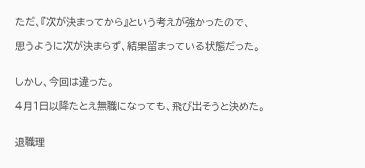ただ、『次が決まってから』という考えが強かったので、

思うように次が決まらず、結果留まっている状態だった。


しかし、今回は違った。

4月1日以降たとえ無職になっても、飛び出そうと決めた。


退職理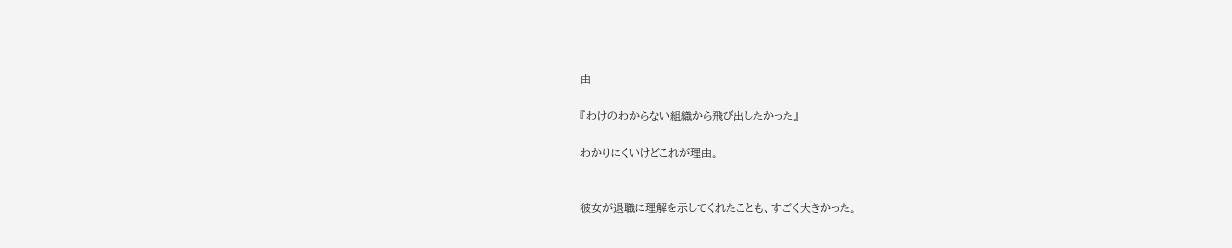由

『わけのわからない組織から飛び出したかった』

わかりにくいけどこれが理由。


彼女が退職に理解を示してくれたことも、すごく大きかった。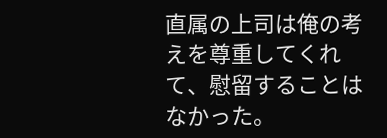直属の上司は俺の考えを尊重してくれて、慰留することはなかった。